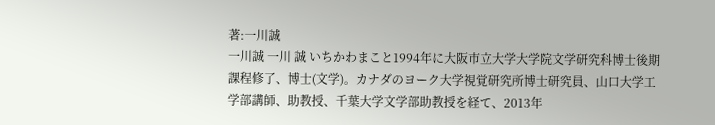著:一川誠
一川誠 一川 誠 いちかわまこと1994年に大阪市立大学大学院文学研究科博士後期課程修了、博士(文学)。カナダのヨーク大学視覚研究所博士研究員、山口大学工学部講師、助教授、千葉大学文学部助教授を経て、2013年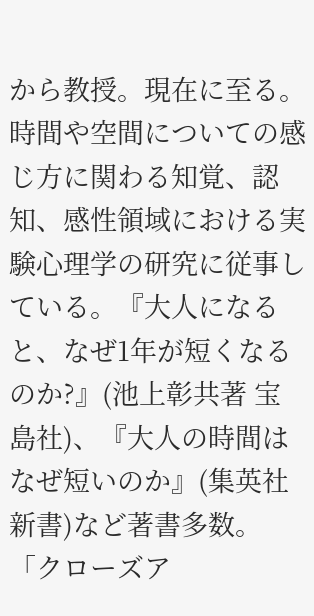から教授。現在に至る。時間や空間についての感じ方に関わる知覚、認知、感性領域における実験心理学の研究に従事している。『大人になると、なぜ1年が短くなるのか?』(池上彰共著 宝島社)、『大人の時間はなぜ短いのか』(集英社新書)など著書多数。「クローズア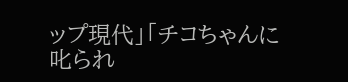ップ現代」「チコちゃんに叱られ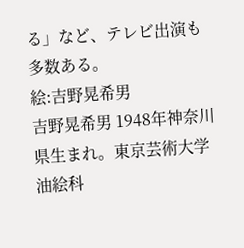る」など、テレビ出演も多数ある。
絵:吉野晃希男
吉野晃希男 1948年神奈川県生まれ。東京芸術大学油絵科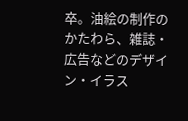卒。油絵の制作のかたわら、雑誌・広告などのデザイン・イラス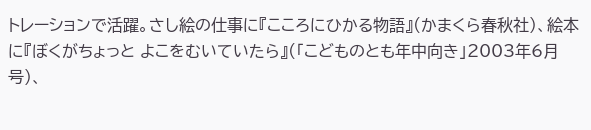トレーションで活躍。さし絵の仕事に『こころにひかる物語』(かまくら春秋社)、絵本に『ぼくがちょっと よこをむいていたら』(「こどものとも年中向き」2003年6月号)、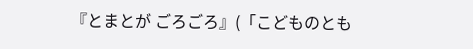『とまとが ごろごろ』(「こどものとも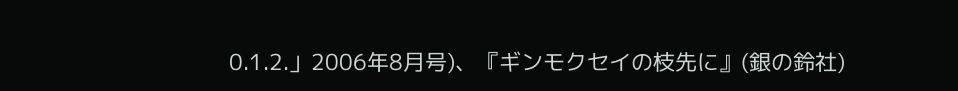0.1.2.」2006年8月号)、『ギンモクセイの枝先に』(銀の鈴社)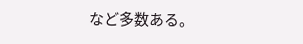など多数ある。